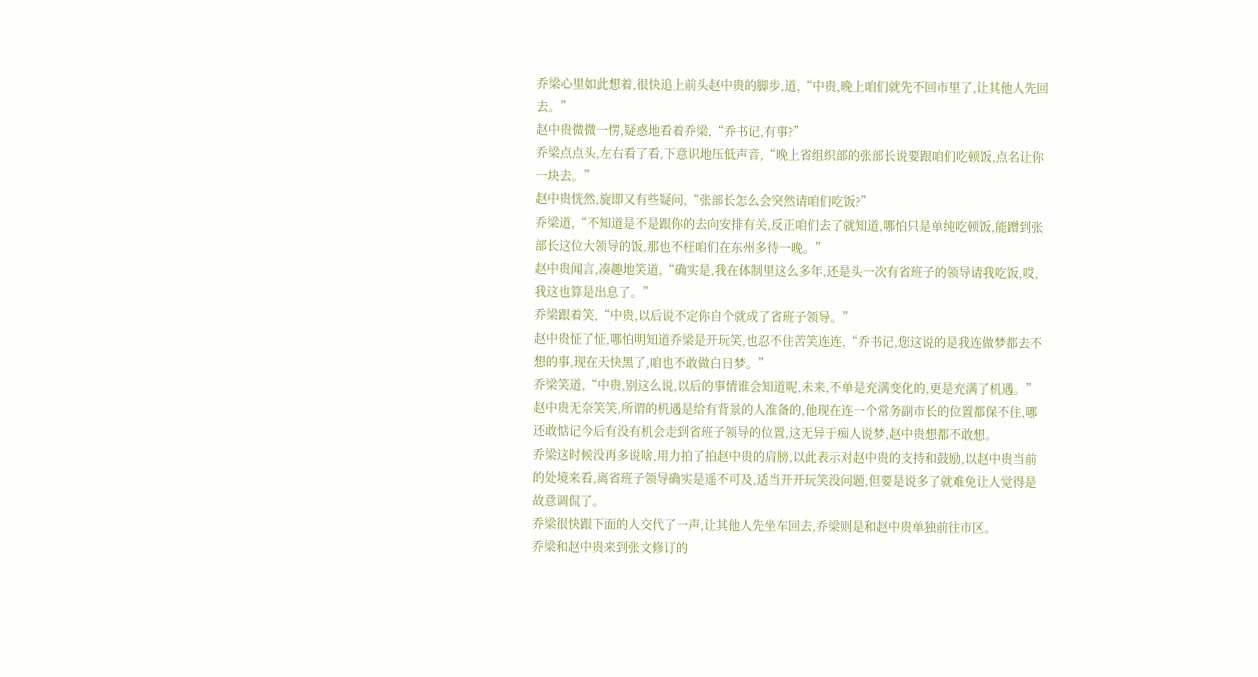乔梁心里如此想着,很快追上前头赵中贵的脚步,道,“中贵,晚上咱们就先不回市里了,让其他人先回去。”
赵中贵微微一愣,疑惑地看着乔梁,“乔书记,有事?”
乔梁点点头,左右看了看,下意识地压低声音,“晚上省组织部的张部长说要跟咱们吃顿饭,点名让你一块去。”
赵中贵恍然,旋即又有些疑问,“张部长怎么会突然请咱们吃饭?”
乔梁道,“不知道是不是跟你的去向安排有关,反正咱们去了就知道,哪怕只是单纯吃顿饭,能蹭到张部长这位大领导的饭,那也不枉咱们在东州多待一晚。”
赵中贵闻言,凑趣地笑道,“确实是,我在体制里这么多年,还是头一次有省班子的领导请我吃饭,哎,我这也算是出息了。”
乔梁跟着笑,“中贵,以后说不定你自个就成了省班子领导。”
赵中贵怔了怔,哪怕明知道乔梁是开玩笑,也忍不住苦笑连连,“乔书记,您这说的是我连做梦都去不想的事,现在天快黑了,咱也不敢做白日梦。”
乔梁笑道,“中贵,别这么说,以后的事情谁会知道呢,未来,不单是充满变化的,更是充满了机遇。”
赵中贵无奈笑笑,所谓的机遇是给有背景的人准备的,他现在连一个常务副市长的位置都保不住,哪还敢惦记今后有没有机会走到省班子领导的位置,这无异于痴人说梦,赵中贵想都不敢想。
乔梁这时候没再多说啥,用力拍了拍赵中贵的肩膀,以此表示对赵中贵的支持和鼓励,以赵中贵当前的处境来看,离省班子领导确实是遥不可及,适当开开玩笑没问题,但要是说多了就难免让人觉得是故意调侃了。
乔梁很快跟下面的人交代了一声,让其他人先坐车回去,乔梁则是和赵中贵单独前往市区。
乔梁和赵中贵来到张文修订的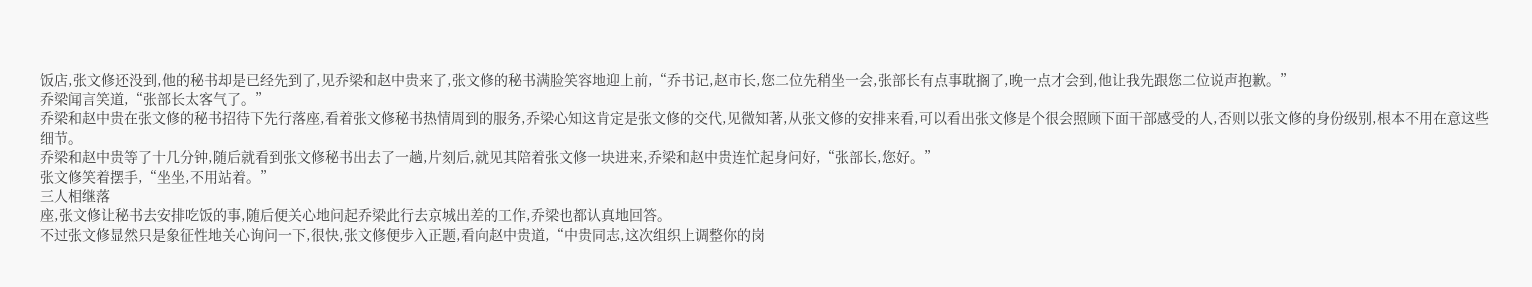饭店,张文修还没到,他的秘书却是已经先到了,见乔梁和赵中贵来了,张文修的秘书满脸笑容地迎上前,“乔书记,赵市长,您二位先稍坐一会,张部长有点事耽搁了,晚一点才会到,他让我先跟您二位说声抱歉。”
乔梁闻言笑道,“张部长太客气了。”
乔梁和赵中贵在张文修的秘书招待下先行落座,看着张文修秘书热情周到的服务,乔梁心知这肯定是张文修的交代,见微知著,从张文修的安排来看,可以看出张文修是个很会照顾下面干部感受的人,否则以张文修的身份级别,根本不用在意这些细节。
乔梁和赵中贵等了十几分钟,随后就看到张文修秘书出去了一趟,片刻后,就见其陪着张文修一块进来,乔梁和赵中贵连忙起身问好,“张部长,您好。”
张文修笑着摆手,“坐坐,不用站着。”
三人相继落
座,张文修让秘书去安排吃饭的事,随后便关心地问起乔梁此行去京城出差的工作,乔梁也都认真地回答。
不过张文修显然只是象征性地关心询问一下,很快,张文修便步入正题,看向赵中贵道,“中贵同志,这次组织上调整你的岗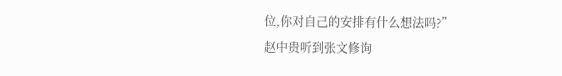位,你对自己的安排有什么想法吗?”
赵中贵听到张文修询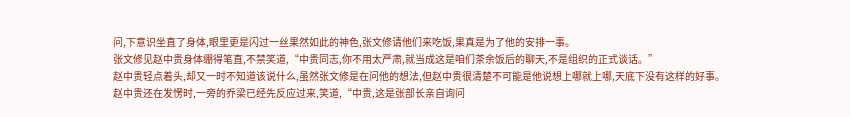问,下意识坐直了身体,眼里更是闪过一丝果然如此的神色,张文修请他们来吃饭,果真是为了他的安排一事。
张文修见赵中贵身体绷得笔直,不禁笑道,“中贵同志,你不用太严肃,就当成这是咱们茶余饭后的聊天,不是组织的正式谈话。”
赵中贵轻点着头,却又一时不知道该说什么,虽然张文修是在问他的想法,但赵中贵很清楚不可能是他说想上哪就上哪,天底下没有这样的好事。
赵中贵还在发愣时,一旁的乔梁已经先反应过来,笑道,“中贵,这是张部长亲自询问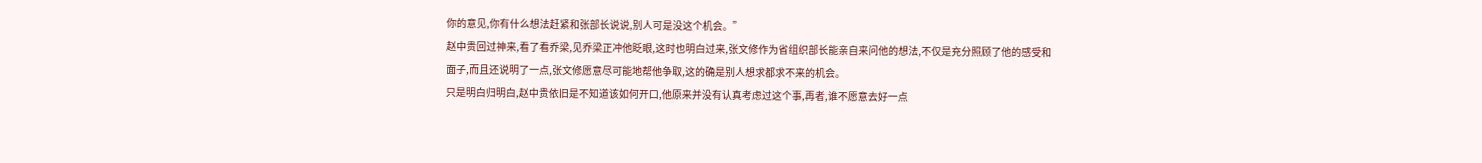你的意见,你有什么想法赶紧和张部长说说,别人可是没这个机会。”
赵中贵回过神来,看了看乔梁,见乔梁正冲他眨眼,这时也明白过来,张文修作为省组织部长能亲自来问他的想法,不仅是充分照顾了他的感受和面子,而且还说明了一点,张文修愿意尽可能地帮他争取,这的确是别人想求都求不来的机会。
只是明白归明白,赵中贵依旧是不知道该如何开口,他原来并没有认真考虑过这个事,再者,谁不愿意去好一点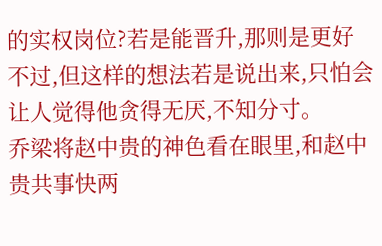的实权岗位?若是能晋升,那则是更好不过,但这样的想法若是说出来,只怕会让人觉得他贪得无厌,不知分寸。
乔梁将赵中贵的神色看在眼里,和赵中贵共事快两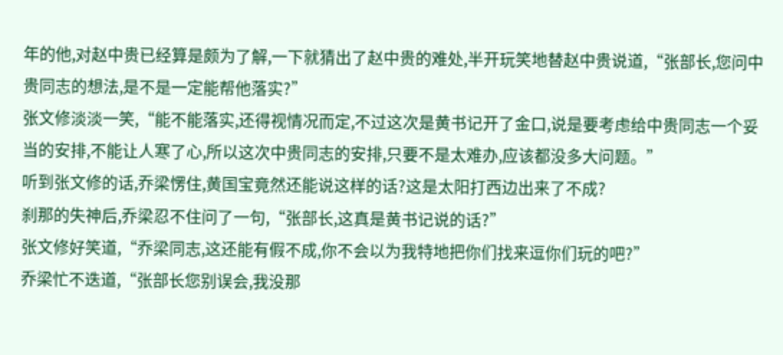年的他,对赵中贵已经算是颇为了解,一下就猜出了赵中贵的难处,半开玩笑地替赵中贵说道,“张部长,您问中贵同志的想法,是不是一定能帮他落实?”
张文修淡淡一笑,“能不能落实,还得视情况而定,不过这次是黄书记开了金口,说是要考虑给中贵同志一个妥当的安排,不能让人寒了心,所以这次中贵同志的安排,只要不是太难办,应该都没多大问题。”
听到张文修的话,乔梁愣住,黄国宝竟然还能说这样的话?这是太阳打西边出来了不成?
刹那的失神后,乔梁忍不住问了一句,“张部长,这真是黄书记说的话?”
张文修好笑道,“乔梁同志,这还能有假不成,你不会以为我特地把你们找来逗你们玩的吧?”
乔梁忙不迭道,“张部长您别误会,我没那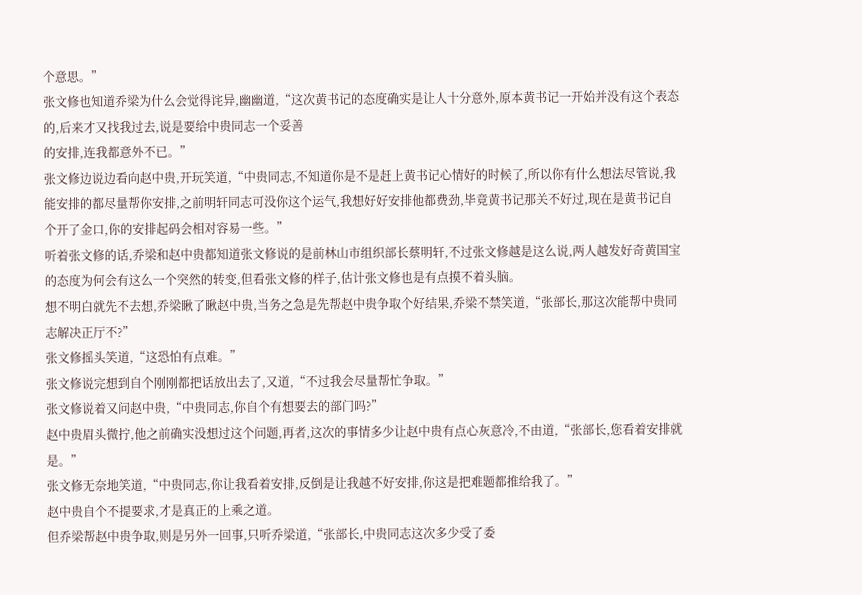个意思。”
张文修也知道乔梁为什么会觉得诧异,幽幽道,“这次黄书记的态度确实是让人十分意外,原本黄书记一开始并没有这个表态的,后来才又找我过去,说是要给中贵同志一个妥善
的安排,连我都意外不已。”
张文修边说边看向赵中贵,开玩笑道,“中贵同志,不知道你是不是赶上黄书记心情好的时候了,所以你有什么想法尽管说,我能安排的都尽量帮你安排,之前明轩同志可没你这个运气,我想好好安排他都费劲,毕竟黄书记那关不好过,现在是黄书记自个开了金口,你的安排起码会相对容易一些。”
听着张文修的话,乔梁和赵中贵都知道张文修说的是前林山市组织部长蔡明轩,不过张文修越是这么说,两人越发好奇黄国宝的态度为何会有这么一个突然的转变,但看张文修的样子,估计张文修也是有点摸不着头脑。
想不明白就先不去想,乔梁瞅了瞅赵中贵,当务之急是先帮赵中贵争取个好结果,乔梁不禁笑道,“张部长,那这次能帮中贵同志解决正厅不?”
张文修摇头笑道,“这恐怕有点难。”
张文修说完想到自个刚刚都把话放出去了,又道,“不过我会尽量帮忙争取。”
张文修说着又问赵中贵,“中贵同志,你自个有想要去的部门吗?”
赵中贵眉头微拧,他之前确实没想过这个问题,再者,这次的事情多少让赵中贵有点心灰意冷,不由道,“张部长,您看着安排就是。”
张文修无奈地笑道,“中贵同志,你让我看着安排,反倒是让我越不好安排,你这是把难题都推给我了。”
赵中贵自个不提要求,才是真正的上乘之道。
但乔梁帮赵中贵争取,则是另外一回事,只听乔梁道,“张部长,中贵同志这次多少受了委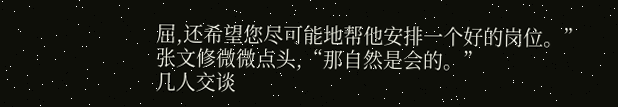屈,还希望您尽可能地帮他安排一个好的岗位。”
张文修微微点头,“那自然是会的。”
几人交谈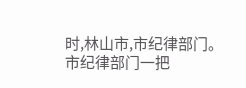时,林山市,市纪律部门。
市纪律部门一把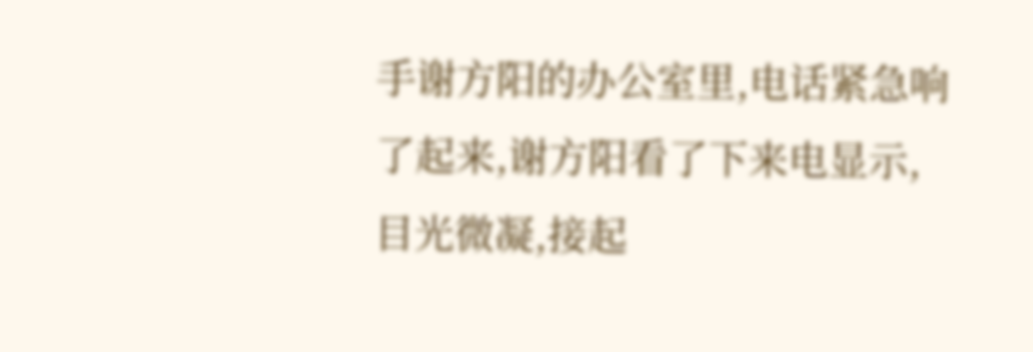手谢方阳的办公室里,电话紧急响了起来,谢方阳看了下来电显示,目光微凝,接起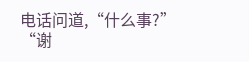电话问道,“什么事?”
“谢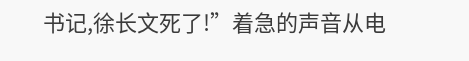书记,徐长文死了!”着急的声音从电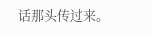话那头传过来。